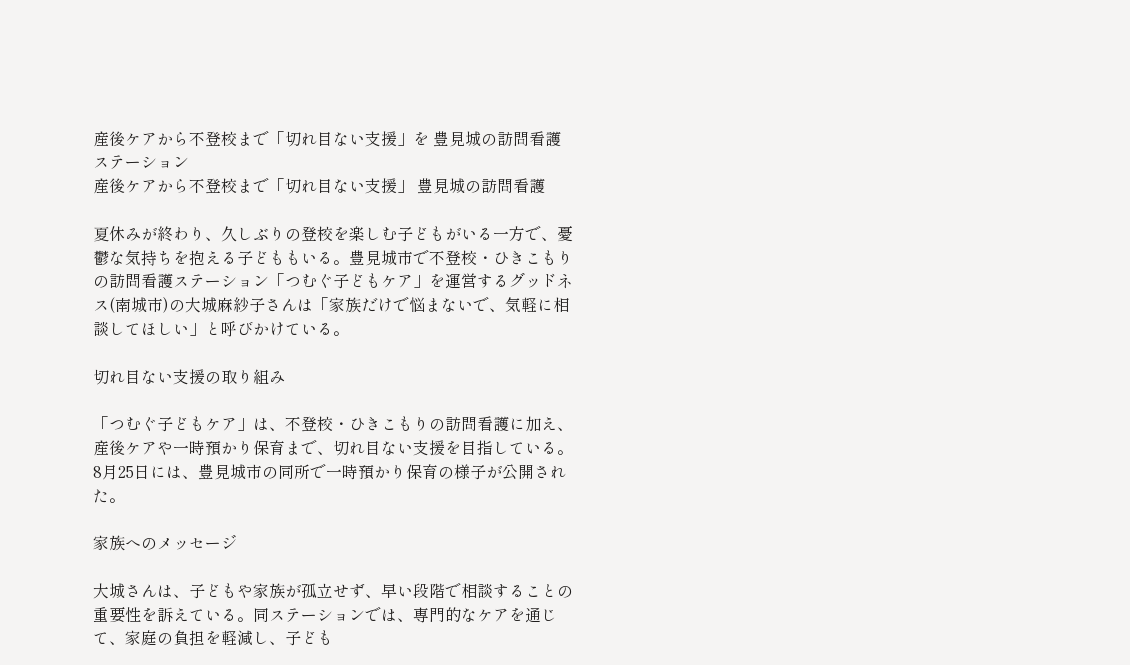産後ケアから不登校まで「切れ目ない支援」を 豊見城の訪問看護ステーション
産後ケアから不登校まで「切れ目ない支援」 豊見城の訪問看護

夏休みが終わり、久しぶりの登校を楽しむ子どもがいる一方で、憂鬱な気持ちを抱える子どももいる。豊見城市で不登校・ひきこもりの訪問看護ステーション「つむぐ子どもケア」を運営するグッドネス(南城市)の大城麻紗子さんは「家族だけで悩まないで、気軽に相談してほしい」と呼びかけている。

切れ目ない支援の取り組み

「つむぐ子どもケア」は、不登校・ひきこもりの訪問看護に加え、産後ケアや一時預かり保育まで、切れ目ない支援を目指している。8月25日には、豊見城市の同所で一時預かり保育の様子が公開された。

家族へのメッセージ

大城さんは、子どもや家族が孤立せず、早い段階で相談することの重要性を訴えている。同ステーションでは、専門的なケアを通じて、家庭の負担を軽減し、子ども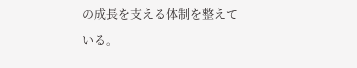の成長を支える体制を整えている。